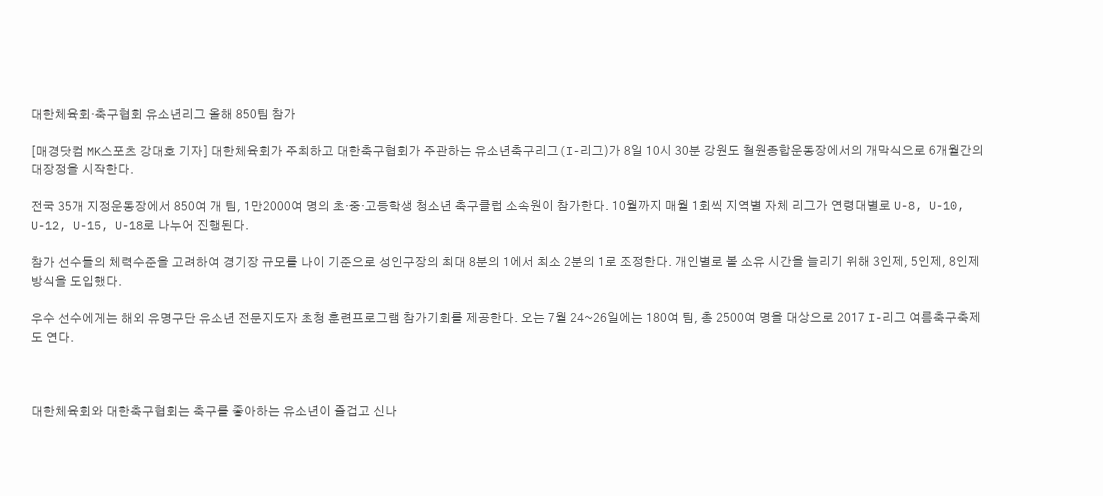대한체육회·축구협회 유소년리그 올해 850팀 참가

[매경닷컴 MK스포츠 강대호 기자] 대한체육회가 주최하고 대한축구협회가 주관하는 유소년축구리그(I-리그)가 8일 10시 30분 강원도 철원종합운동장에서의 개막식으로 6개월간의 대장정을 시작한다.

전국 35개 지정운동장에서 850여 개 팀, 1만2000여 명의 초·중·고등학생 청소년 축구클럽 소속원이 참가한다. 10월까지 매월 1회씩 지역별 자체 리그가 연령대별로 U-8, U-10, U-12, U-15, U-18로 나누어 진행된다.

참가 선수들의 체력수준을 고려하여 경기장 규모를 나이 기준으로 성인구장의 최대 8분의 1에서 최소 2분의 1로 조정한다. 개인별로 볼 소유 시간을 늘리기 위해 3인제, 5인제, 8인제 방식을 도입했다.

우수 선수에게는 해외 유명구단 유소년 전문지도자 초청 훈련프로그램 참가기회를 제공한다. 오는 7월 24~26일에는 180여 팀, 총 2500여 명을 대상으로 2017 I-리그 여름축구축제도 연다.



대한체육회와 대한축구협회는 축구를 좋아하는 유소년이 즐겁고 신나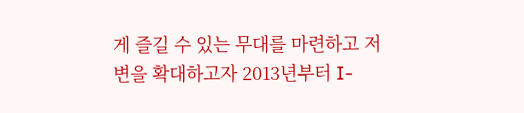게 즐길 수 있는 무대를 마련하고 저변을 확대하고자 2013년부터 I-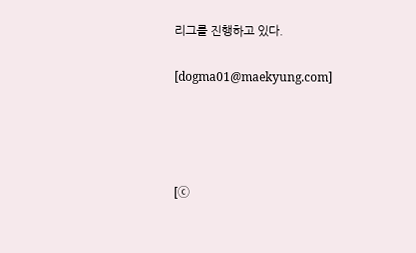리그를 진행하고 있다.

[dogma01@maekyung.com]




[ⓒ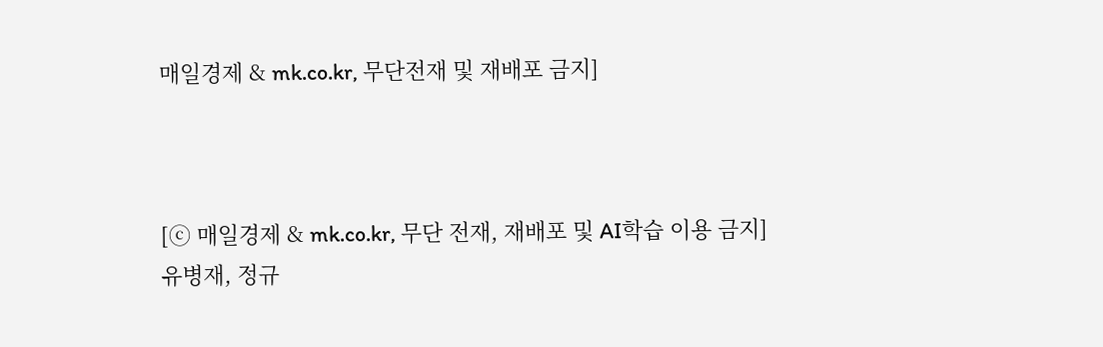매일경제 & mk.co.kr, 무단전재 및 재배포 금지]



[ⓒ 매일경제 & mk.co.kr, 무단 전재, 재배포 및 AI학습 이용 금지]
유병재, 정규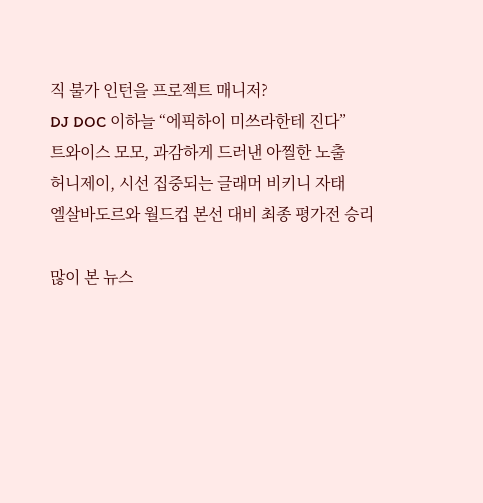직 불가 인턴을 프로젝트 매니저?
DJ DOC 이하늘 “에픽하이 미쓰라한테 진다”
트와이스 모모, 과감하게 드러낸 아찔한 노출
허니제이, 시선 집중되는 글래머 비키니 자태
엘살바도르와 월드컵 본선 대비 최종 평가전 승리

많이 본 뉴스